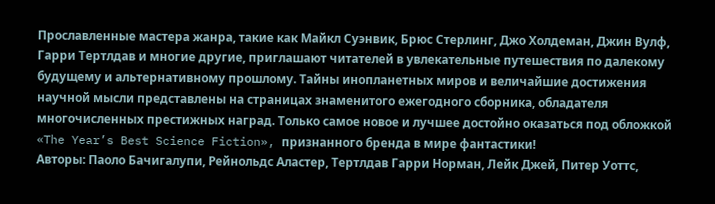Прославленные мастера жанра, такие как Майкл Суэнвик, Брюс Стерлинг, Джо Холдеман, Джин Вулф, Гарри Тертлдав и многие другие, приглашают читателей в увлекательные путешествия по далекому будущему и альтернативному прошлому. Тайны инопланетных миров и величайшие достижения научной мысли представлены на страницах знаменитого ежегодного сборника, обладателя многочисленных престижных наград. Только самое новое и лучшее достойно оказаться под обложкой «The Year’s Best Science Fiction», признанного бренда в мире фантастики!
Авторы: Паоло Бачигалупи, Рейнольдс Аластер, Тертлдав Гарри Норман, Лейк Джей, Питер Уоттс,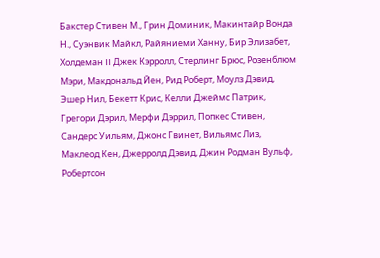Бакстер Стивен М., Грин Доминик, Макинтайр Вонда Н., Суэнвик Майкл, Райяниеми Ханну, Бир Элизабет, Холдеман II Джек Кэрролл, Стерлинг Брюс, Розенблюм Мэри, Макдональд Йен, Рид Роберт, Моулз Дэвид, Эшер Нил, Бекетт Крис, Келли Джеймс Патрик, Грегори Дэрил, Мерфи Дэррил, Попкес Стивен, Сандерс Уильям, Джонс Гвинет, Вильямс Лиз, Маклеод Кен, Джерролд Дэвид, Джин Родман Вульф, Робертсон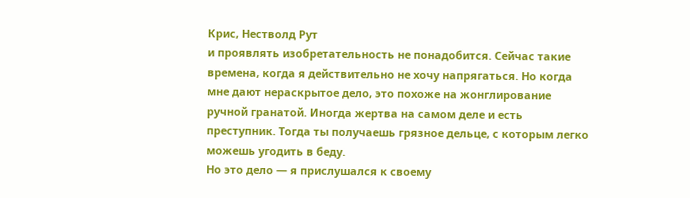Крис, Нестволд Рут
и проявлять изобретательность не понадобится. Сейчас такие времена, когда я действительно не хочу напрягаться. Но когда мне дают нераскрытое дело, это похоже на жонглирование ручной гранатой. Иногда жертва на самом деле и есть преступник. Тогда ты получаешь грязное дельце, с которым легко можешь угодить в беду.
Но это дело — я прислушался к своему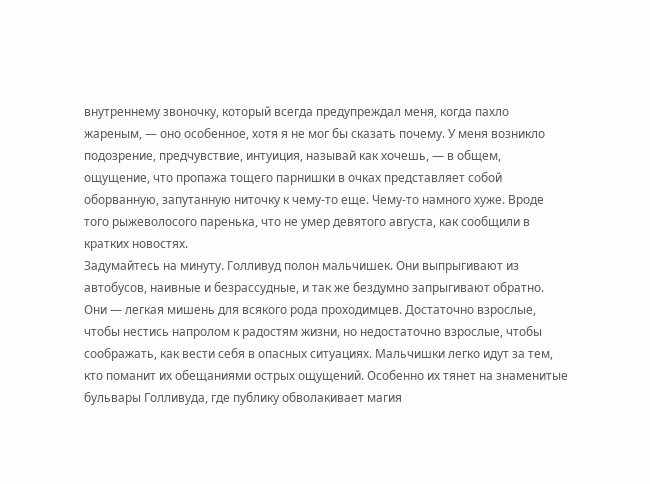внутреннему звоночку, который всегда предупреждал меня, когда пахло жареным, — оно особенное, хотя я не мог бы сказать почему. У меня возникло подозрение, предчувствие, интуиция, называй как хочешь, — в общем, ощущение, что пропажа тощего парнишки в очках представляет собой оборванную, запутанную ниточку к чему-то еще. Чему-то намного хуже. Вроде того рыжеволосого паренька, что не умер девятого августа, как сообщили в кратких новостях.
Задумайтесь на минуту. Голливуд полон мальчишек. Они выпрыгивают из автобусов, наивные и безрассудные, и так же бездумно запрыгивают обратно. Они — легкая мишень для всякого рода проходимцев. Достаточно взрослые, чтобы нестись напролом к радостям жизни, но недостаточно взрослые, чтобы соображать, как вести себя в опасных ситуациях. Мальчишки легко идут за тем, кто поманит их обещаниями острых ощущений. Особенно их тянет на знаменитые бульвары Голливуда, где публику обволакивает магия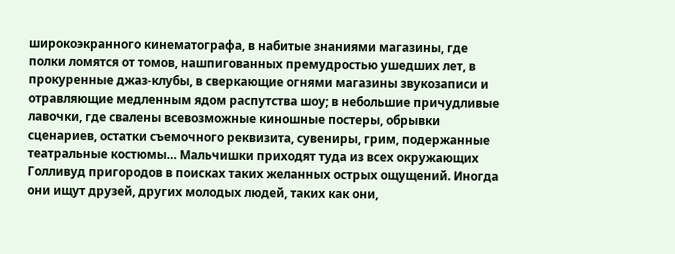широкоэкранного кинематографа, в набитые знаниями магазины, где полки ломятся от томов, нашпигованных премудростью ушедших лет, в прокуренные джаз-клубы, в сверкающие огнями магазины звукозаписи и отравляющие медленным ядом распутства шоу; в небольшие причудливые лавочки, где свалены всевозможные киношные постеры, обрывки сценариев, остатки съемочного реквизита, сувениры, грим, подержанные театральные костюмы… Мальчишки приходят туда из всех окружающих Голливуд пригородов в поисках таких желанных острых ощущений. Иногда они ищут друзей, других молодых людей, таких как они,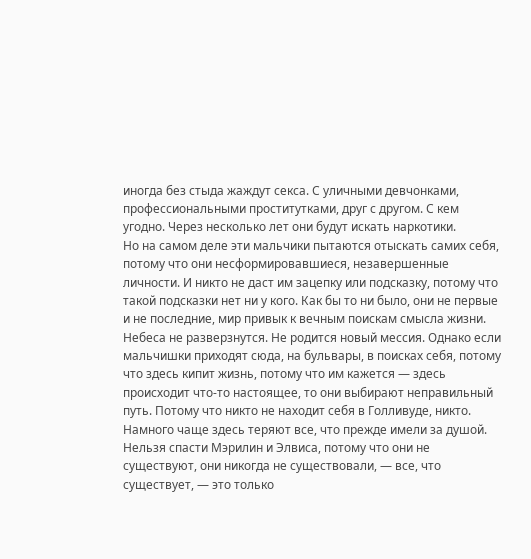иногда без стыда жаждут секса. С уличными девчонками, профессиональными проститутками, друг с другом. С кем угодно. Через несколько лет они будут искать наркотики.
Но на самом деле эти мальчики пытаются отыскать самих себя, потому что они несформировавшиеся, незавершенные личности. И никто не даст им зацепку или подсказку, потому что такой подсказки нет ни у кого. Как бы то ни было, они не первые и не последние, мир привык к вечным поискам смысла жизни. Небеса не разверзнутся. Не родится новый мессия. Однако если мальчишки приходят сюда, на бульвары, в поисках себя, потому что здесь кипит жизнь, потому что им кажется — здесь происходит что-то настоящее, то они выбирают неправильный путь. Потому что никто не находит себя в Голливуде, никто. Намного чаще здесь теряют все, что прежде имели за душой.
Нельзя спасти Мэрилин и Элвиса, потому что они не существуют, они никогда не существовали, — все, что существует, — это только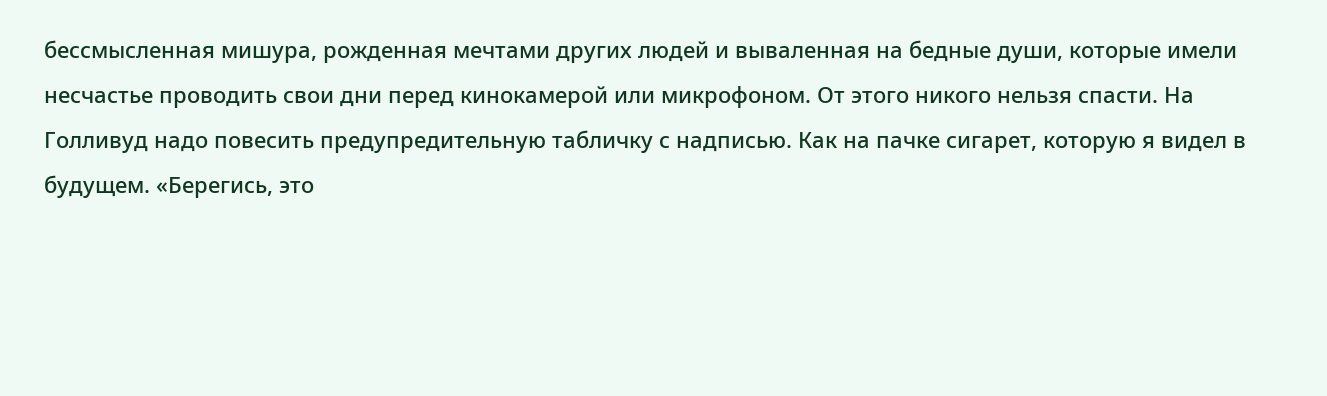бессмысленная мишура, рожденная мечтами других людей и вываленная на бедные души, которые имели несчастье проводить свои дни перед кинокамерой или микрофоном. От этого никого нельзя спасти. На Голливуд надо повесить предупредительную табличку с надписью. Как на пачке сигарет, которую я видел в будущем. «Берегись, это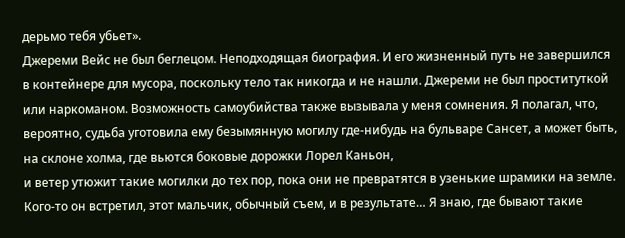дерьмо тебя убьет».
Джереми Вейс не был беглецом. Неподходящая биография. И его жизненный путь не завершился в контейнере для мусора, поскольку тело так никогда и не нашли. Джереми не был проституткой или наркоманом. Возможность самоубийства также вызывала у меня сомнения. Я полагал, что, вероятно, судьба уготовила ему безымянную могилу где-нибудь на бульваре Сансет, а может быть, на склоне холма, где вьются боковые дорожки Лорел Каньон,
и ветер утюжит такие могилки до тех пор, пока они не превратятся в узенькие шрамики на земле. Кого-то он встретил, этот мальчик, обычный съем, и в результате… Я знаю, где бывают такие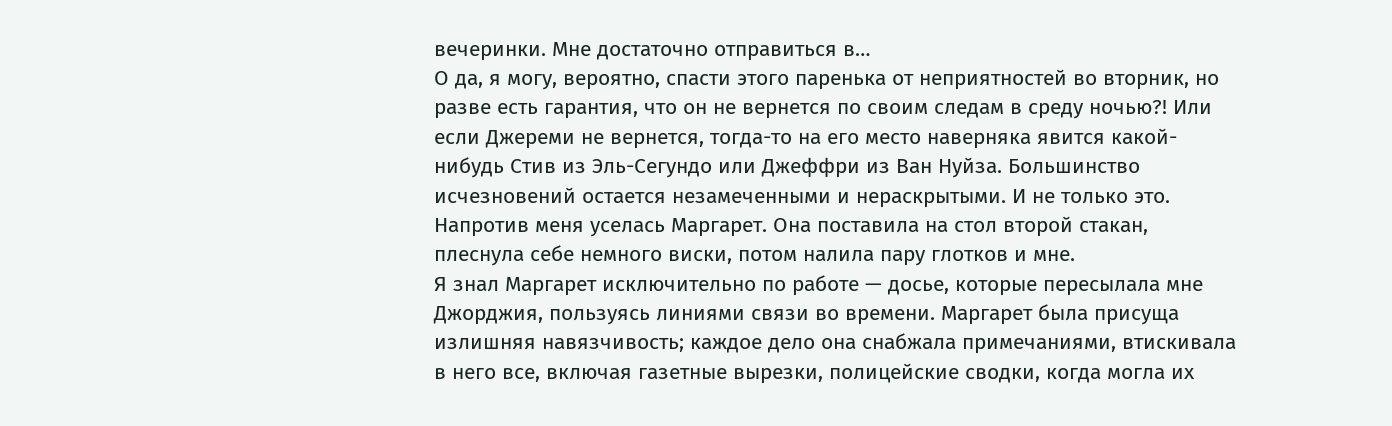вечеринки. Мне достаточно отправиться в…
О да, я могу, вероятно, спасти этого паренька от неприятностей во вторник, но разве есть гарантия, что он не вернется по своим следам в среду ночью?! Или если Джереми не вернется, тогда-то на его место наверняка явится какой-нибудь Стив из Эль-Сегундо или Джеффри из Ван Нуйза. Большинство исчезновений остается незамеченными и нераскрытыми. И не только это.
Напротив меня уселась Маргарет. Она поставила на стол второй стакан, плеснула себе немного виски, потом налила пару глотков и мне.
Я знал Маргарет исключительно по работе — досье, которые пересылала мне Джорджия, пользуясь линиями связи во времени. Маргарет была присуща излишняя навязчивость; каждое дело она снабжала примечаниями, втискивала в него все, включая газетные вырезки, полицейские сводки, когда могла их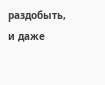раздобыть, и даже